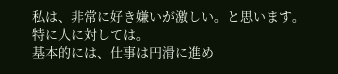私は、非常に好き嫌いが激しい。と思います。
特に人に対しては。
基本的には、仕事は円滑に進め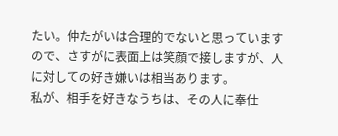たい。仲たがいは合理的でないと思っていますので、さすがに表面上は笑顔で接しますが、人に対しての好き嫌いは相当あります。
私が、相手を好きなうちは、その人に奉仕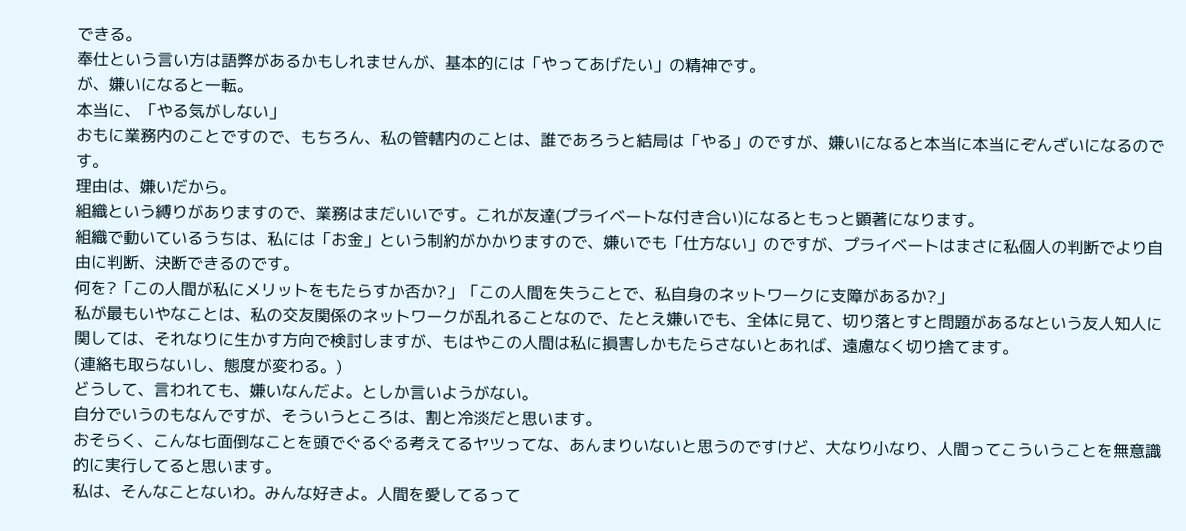できる。
奉仕という言い方は語弊があるかもしれませんが、基本的には「やってあげたい」の精神です。
が、嫌いになると一転。
本当に、「やる気がしない」
おもに業務内のことですので、もちろん、私の管轄内のことは、誰であろうと結局は「やる」のですが、嫌いになると本当に本当にぞんざいになるのです。
理由は、嫌いだから。
組織という縛りがありますので、業務はまだいいです。これが友達(プライベートな付き合い)になるともっと顕著になります。
組織で動いているうちは、私には「お金」という制約がかかりますので、嫌いでも「仕方ない」のですが、プライベートはまさに私個人の判断でより自由に判断、決断できるのです。
何を?「この人間が私にメリットをもたらすか否か?」「この人間を失うことで、私自身のネットワークに支障があるか?」
私が最もいやなことは、私の交友関係のネットワークが乱れることなので、たとえ嫌いでも、全体に見て、切り落とすと問題があるなという友人知人に関しては、それなりに生かす方向で検討しますが、もはやこの人間は私に損害しかもたらさないとあれば、遠慮なく切り捨てます。
(連絡も取らないし、態度が変わる。)
どうして、言われても、嫌いなんだよ。としか言いようがない。
自分でいうのもなんですが、そういうところは、割と冷淡だと思います。
おそらく、こんな七面倒なことを頭でぐるぐる考えてるヤツってな、あんまりいないと思うのですけど、大なり小なり、人間ってこういうことを無意識的に実行してると思います。
私は、そんなことないわ。みんな好きよ。人間を愛してるって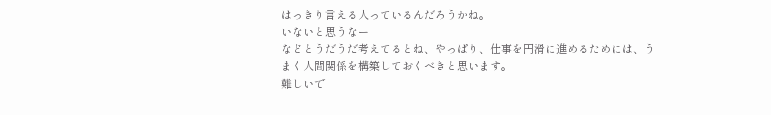はっきり言える人っているんだろうかね。
いないと思うなー
などとうだうだ考えてるとね、やっぱり、仕事を円滑に進めるためには、うまく人間関係を構築しておくべきと思います。
難しいで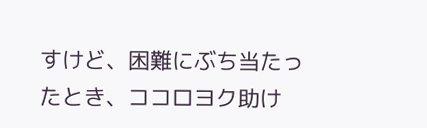すけど、困難にぶち当たったとき、ココロヨク助け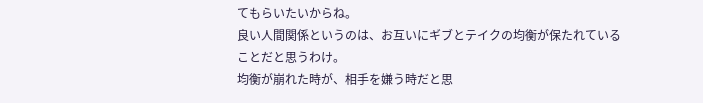てもらいたいからね。
良い人間関係というのは、お互いにギブとテイクの均衡が保たれていることだと思うわけ。
均衡が崩れた時が、相手を嫌う時だと思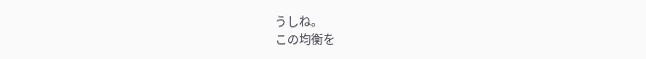うしね。
この均衡を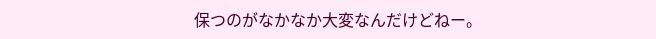保つのがなかなか大変なんだけどねー。